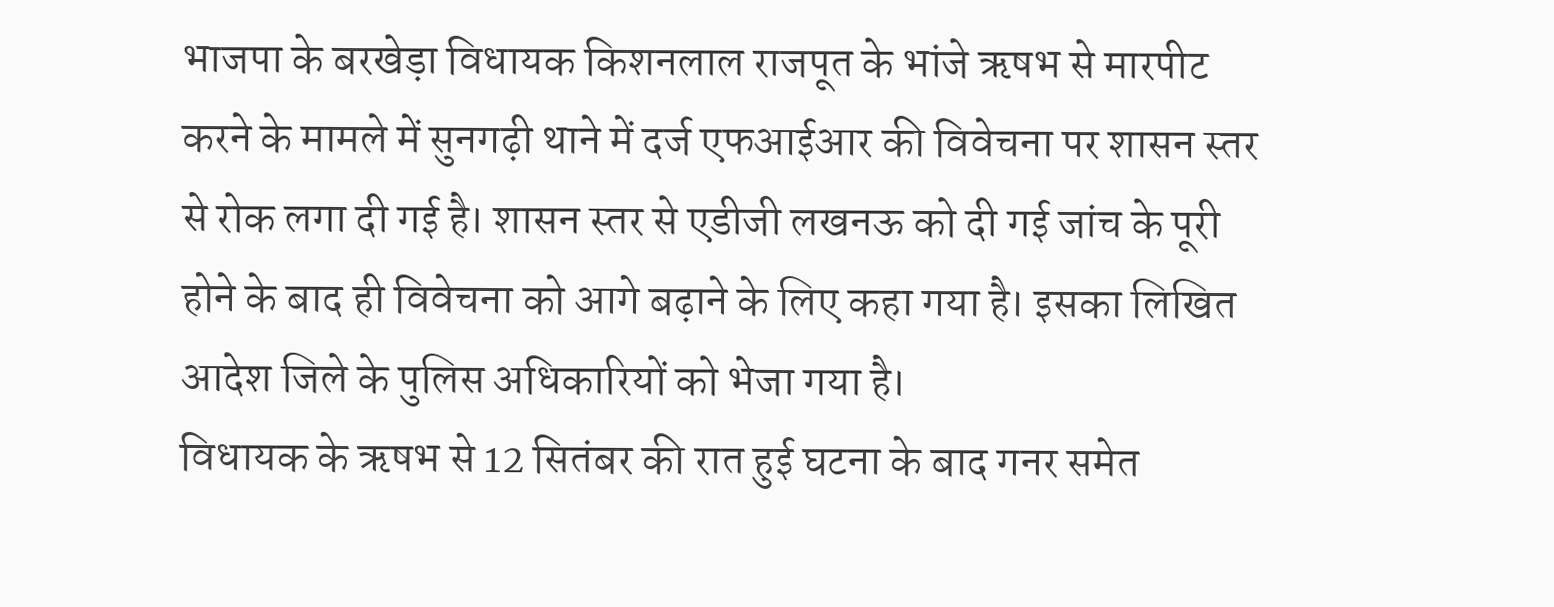भाजपा के बरखेड़ा विधायक किशनलाल राजपूत के भांजे ऋषभ से मारपीट करने के मामले में सुनगढ़ी थाने में दर्ज एफआईआर की विवेचना पर शासन स्तर से रोक लगा दी गई है। शासन स्तर से एडीजी लखनऊ को दी गई जांच के पूरी होने के बाद ही विवेचना को आगे बढ़ाने के लिए कहा गया है। इसका लिखित आदेश जिले के पुलिस अधिकारियों को भेजा गया है।
विधायक के ऋषभ से 12 सितंबर की रात हुई घटना के बाद गनर समेत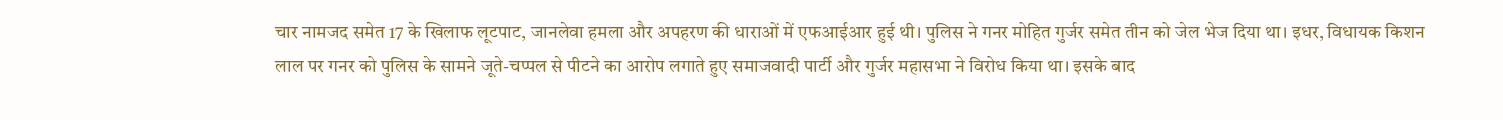चार नामजद समेत 17 के खिलाफ लूटपाट, जानलेवा हमला और अपहरण की धाराओं में एफआईआर हुई थी। पुलिस ने गनर मोहित गुर्जर समेत तीन को जेल भेज दिया था। इधर, विधायक किशन लाल पर गनर को पुलिस के सामने जूते-चप्पल से पीटने का आरोप लगाते हुए समाजवादी पार्टी और गुर्जर महासभा ने विरोध किया था। इसके बाद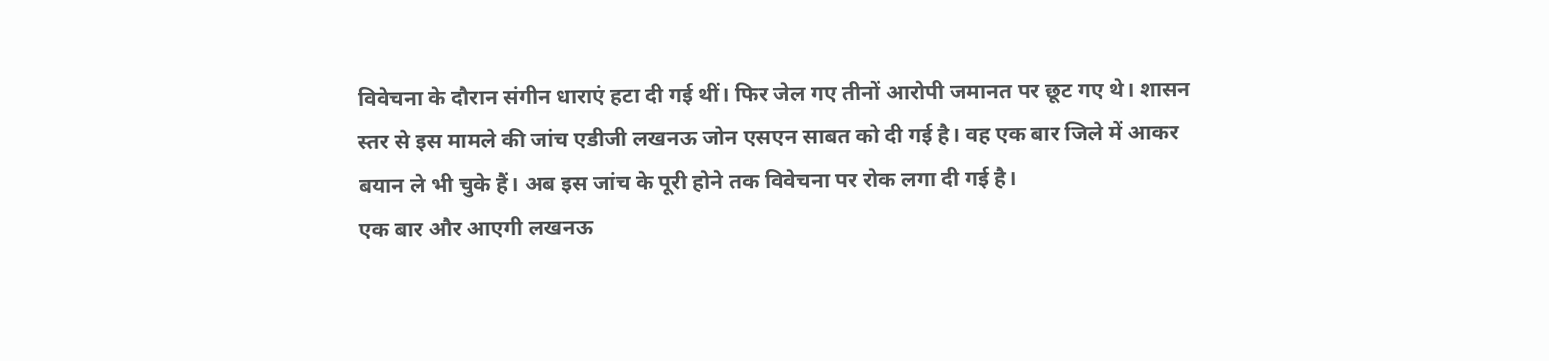विवेचना के दौरान संगीन धाराएं हटा दी गई थीं। फिर जेल गए तीनों आरोपी जमानत पर छूट गए थे। शासन स्तर से इस मामले की जांच एडीजी लखनऊ जोन एसएन साबत को दी गई है। वह एक बार जिले में आकर बयान ले भी चुके हैं। अब इस जांच के पूरी होने तक विवेचना पर रोक लगा दी गई है।
एक बार और आएगी लखनऊ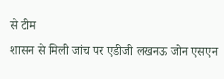से टीम
शासन से मिली जांच पर एडीजी लखनऊ जोन एसएन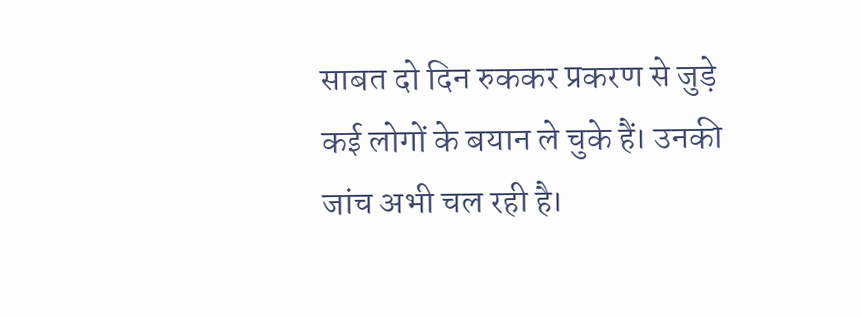साबत दो दिन रुककर प्रकरण से जुड़े कई लोगों के बयान ले चुके हैं। उनकी जांच अभी चल रही है।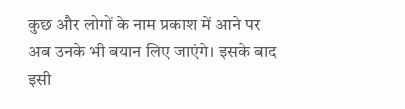कुछ और लोगों के नाम प्रकाश में आने पर अब उनके भी बयान लिए जाएंगे। इसके बाद इसी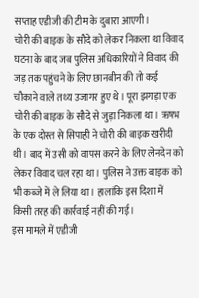सप्ताह एडीजी की टीम के दुबारा आएगी।
चोरी की बाइक के सौदे को लेकर निकला था विवाद
घटना के बाद जब पुलिस अधिकारियों ने विवाद की जड़ तक पहुंचने के लिए छानबीन की तो कई चौकाने वाले तथ्य उजागर हुए थे। पूरा झगड़ा एक चोरी की बाइक के सौदे से जुड़ा निकला था। ऋषभ के एक दोस्त से सिपाही ने चोरी की बाइक खरीदी थी। बाद में उसी को वापस करने के लिए लेनदेन को लेकर विवाद चल रहा था। पुलिस ने उक्त बाइक को भी कब्जे में ले लिया था। हालांकि इस दिशा में किसी तरह की कार्रवाई नहीं की गई।
इस मामले में एडीजी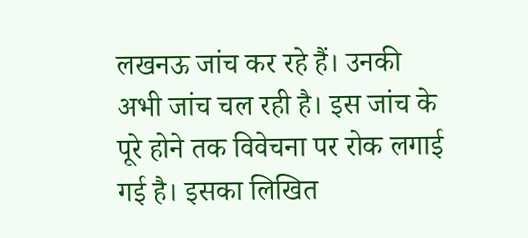लखनऊ जांच कर रहे हैं। उनकी अभी जांच चल रही है। इस जांच के पूरे होने तक विवेचना पर रोक लगाई गई है। इसका लिखित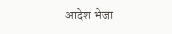आदेश भेजा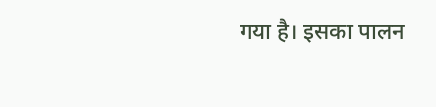गया है। इसका पालन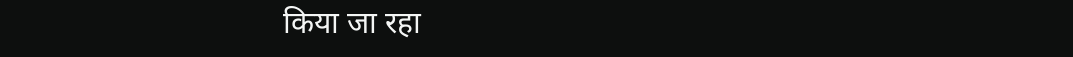किया जा रहा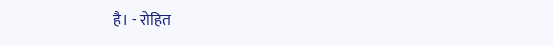है। - रोहित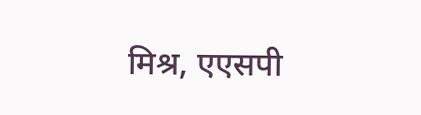मिश्र, एएसपी